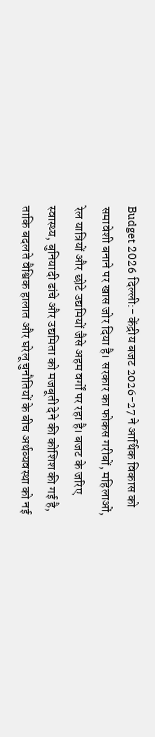Budget 2026 दिल्ली:- केंद्रीय बजट 2026-27 ने आर्थिक विकास को समावेशी बनाने पर खास जोर दिया है। सरकार का फोकस गरीबों, महिलाओं, रेल यात्रियों और छोटे उद्यमियों जैसे अहम वर्गों पर रहा है। बजट के जरिए स्वास्थ्य, बुनियादी ढांचे और उद्यमिता को मजबूती देने की कोशिश की गई है, ताकि बदलते वैश्विक हालात और घरेलू चुनौतियों के बीच अर्थव्यवस्था को नई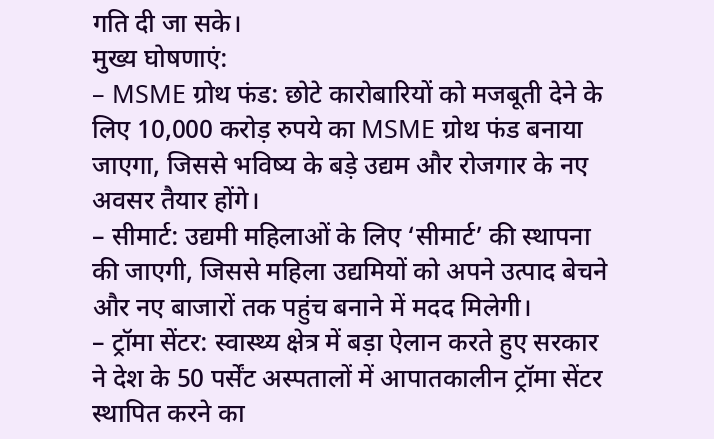गति दी जा सके।
मुख्य घोषणाएं:
– MSME ग्रोथ फंड: छोटे कारोबारियों को मजबूती देने के लिए 10,000 करोड़ रुपये का MSME ग्रोथ फंड बनाया जाएगा, जिससे भविष्य के बड़े उद्यम और रोजगार के नए अवसर तैयार होंगे।
– सीमार्ट: उद्यमी महिलाओं के लिए ‘सीमार्ट’ की स्थापना की जाएगी, जिससे महिला उद्यमियों को अपने उत्पाद बेचने और नए बाजारों तक पहुंच बनाने में मदद मिलेगी।
– ट्रॉमा सेंटर: स्वास्थ्य क्षेत्र में बड़ा ऐलान करते हुए सरकार ने देश के 50 पर्सेंट अस्पतालों में आपातकालीन ट्रॉमा सेंटर स्थापित करने का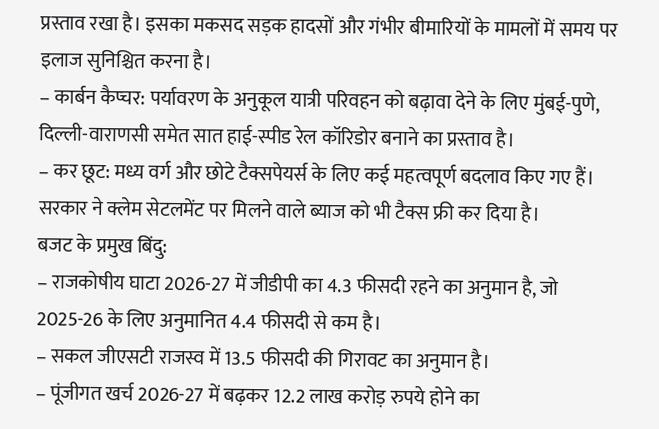प्रस्ताव रखा है। इसका मकसद सड़क हादसों और गंभीर बीमारियों के मामलों में समय पर इलाज सुनिश्चित करना है।
– कार्बन कैप्चर: पर्यावरण के अनुकूल यात्री परिवहन को बढ़ावा देने के लिए मुंबई-पुणे, दिल्ली-वाराणसी समेत सात हाई-स्पीड रेल कॉरिडोर बनाने का प्रस्ताव है।
– कर छूट: मध्य वर्ग और छोटे टैक्सपेयर्स के लिए कई महत्वपूर्ण बदलाव किए गए हैं। सरकार ने क्लेम सेटलमेंट पर मिलने वाले ब्याज को भी टैक्स फ्री कर दिया है।
बजट के प्रमुख बिंदु:
– राजकोषीय घाटा 2026-27 में जीडीपी का 4.3 फीसदी रहने का अनुमान है, जो 2025-26 के लिए अनुमानित 4.4 फीसदी से कम है।
– सकल जीएसटी राजस्व में 13.5 फीसदी की गिरावट का अनुमान है।
– पूंजीगत खर्च 2026-27 में बढ़कर 12.2 लाख करोड़ रुपये होने का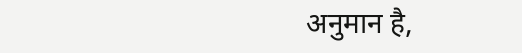अनुमान है,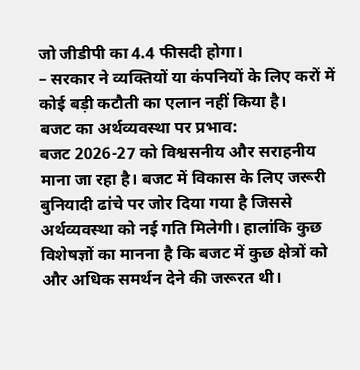जो जीडीपी का 4.4 फीसदी होगा।
– सरकार ने व्यक्तियों या कंपनियों के लिए करों में कोई बड़ी कटौती का एलान नहीं किया है।
बजट का अर्थव्यवस्था पर प्रभाव:
बजट 2026-27 को विश्वसनीय और सराहनीय माना जा रहा है। बजट में विकास के लिए जरूरी बुनियादी ढांचे पर जोर दिया गया है जिससे अर्थव्यवस्था को नई गति मिलेगी। हालांकि कुछ विशेषज्ञों का मानना है कि बजट में कुछ क्षेत्रों को और अधिक समर्थन देने की जरूरत थी।